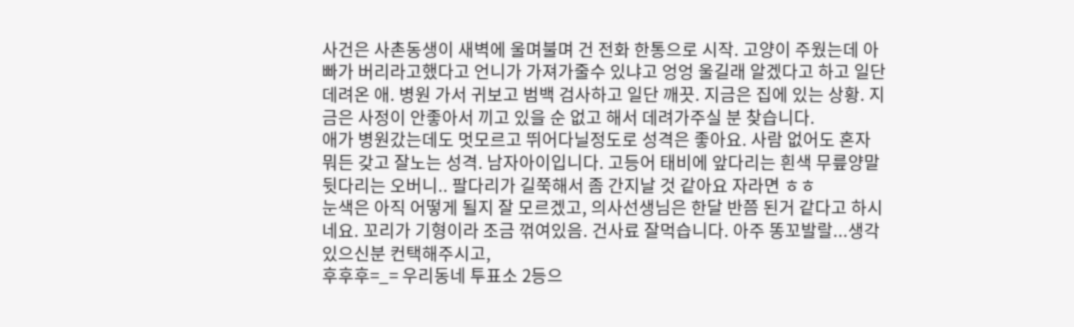사건은 사촌동생이 새벽에 울며불며 건 전화 한통으로 시작. 고양이 주웠는데 아빠가 버리라고했다고 언니가 가져가줄수 있냐고 엉엉 울길래 알겠다고 하고 일단 데려온 애. 병원 가서 귀보고 범백 검사하고 일단 깨끗. 지금은 집에 있는 상황. 지금은 사정이 안좋아서 끼고 있을 순 없고 해서 데려가주실 분 찾습니다.
애가 병원갔는데도 멋모르고 뛰어다닐정도로 성격은 좋아요. 사람 없어도 혼자 뭐든 갖고 잘노는 성격. 남자아이입니다. 고등어 태비에 앞다리는 흰색 무릎양말 뒷다리는 오버니.. 팔다리가 길쭉해서 좀 간지날 것 같아요 자라면 ㅎㅎ
눈색은 아직 어떻게 될지 잘 모르겠고, 의사선생님은 한달 반쯤 된거 같다고 하시네요. 꼬리가 기형이라 조금 꺾여있음. 건사료 잘먹습니다. 아주 똥꼬발랄...생각있으신분 컨택해주시고,
후후후=_= 우리동네 투표소 2등으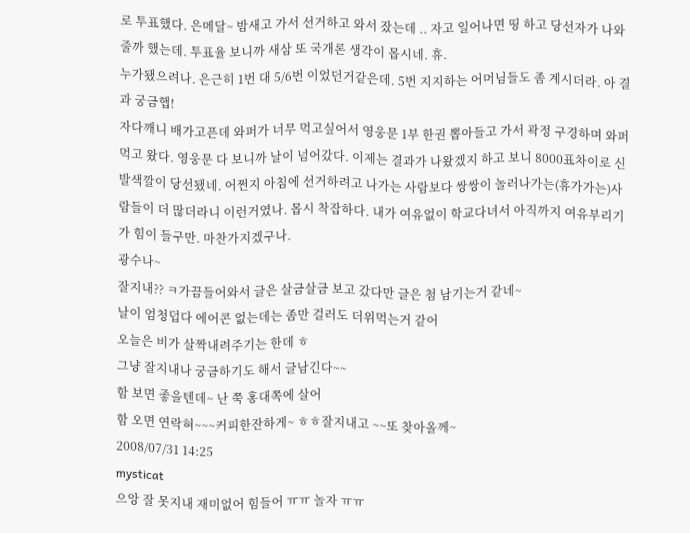로 투표했다. 은메달~ 밤새고 가서 선거하고 와서 잤는데 .. 자고 일어나면 띵 하고 당선자가 나와줄까 했는데. 투표율 보니까 새삼 또 국개론 생각이 몹시네. 휴.
누가됐으려나. 은근히 1번 대 5/6번 이었던거같은데. 5번 지지하는 어머님들도 좀 계시더라. 아 결과 궁금햅!
자다깨니 배가고픈데 와퍼가 너무 먹고싶어서 영웅문 1부 한권 뽑아들고 가서 곽정 구경하며 와퍼먹고 왔다. 영웅문 다 보니까 날이 넘어갔다. 이제는 결과가 나왔겠지 하고 보니 8000표차이로 신발색깔이 당선됐네. 어쩐지 아침에 선거하려고 나가는 사람보다 쌍쌍이 놀러나가는(휴가가는)사람들이 더 많더라니 이런거였나. 몹시 착잡하다. 내가 여유없이 학교다녀서 아직까지 여유부리기가 힘이 들구만. 마찬가지겠구나.
광수나~
잘지내?? ㅋ가끔들어와서 글은 살금살금 보고 갔다만 글은 첨 남기는거 같네~
날이 엄청덥다 에어콘 없는데는 좀만 걸러도 더위먹는거 같어
오늘은 비가 살짝내려주기는 한데 ㅎ
그냥 잘지내나 궁금하기도 해서 글남긴다~~
함 보면 좋을텐데~ 난 쭉 홍대쪽에 살어
함 오면 연락혀~~~커피한잔하게~ ㅎㅎ잘지내고 ~~또 찾아올께~
2008/07/31 14:25
mysticat
으앙 잘 못지내 재미없어 힘들어 ㅠㅠ 놀자 ㅠㅠ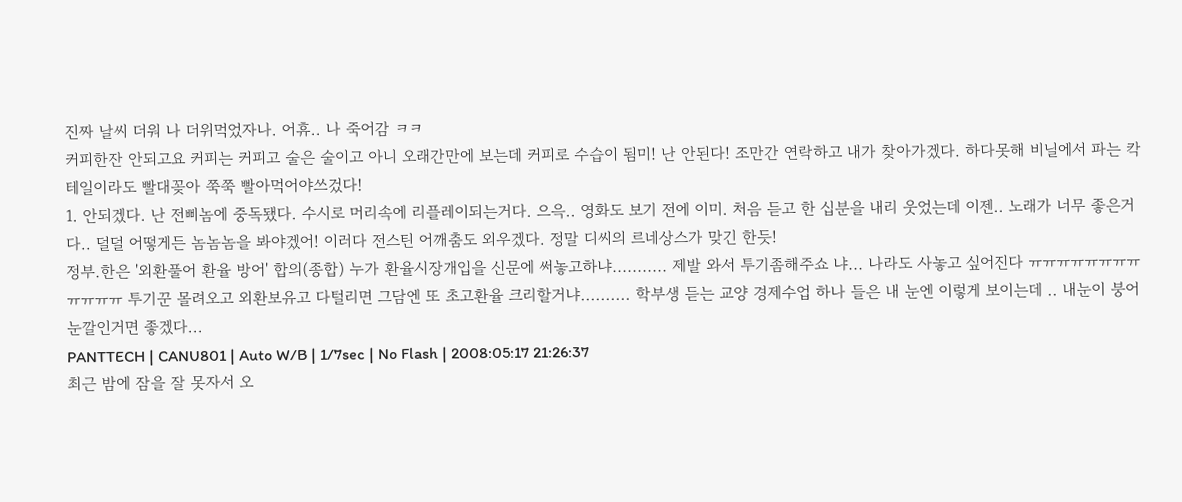진짜 날씨 더워 나 더위먹었자나. 어휴.. 나 죽어감 ㅋㅋ
커피한잔 안되고요 커피는 커피고 술은 술이고 아니 오래간만에 보는데 커피로 수습이 됨미! 난 안된다! 조만간 연락하고 내가 찾아가겠다. 하다못해 비닐에서 파는 칵테일이라도 빨대꽂아 쭉쭉 빨아먹어야쓰겄다!
1. 안되겠다. 난 전삐놈에 중독됐다. 수시로 머리속에 리플레이되는거다. 으윽.. 영화도 보기 전에 이미. 처음 듣고 한 십분을 내리 웃었는데 이젠.. 노래가 너무 좋은거다.. 덜덜 어떻게든 놈놈놈을 봐야겠어! 이러다 전스틴 어깨춤도 외우겠다. 정말 디씨의 르네상스가 맞긴 한듯!
정부.한은 '외환풀어 환율 방어' 합의(종합) 누가 환율시장개입을 신문에 써놓고하냐........... 제발 와서 투기좀해주쇼 냐... 나라도 사놓고 싶어진다 ㅠㅠㅠㅠㅠㅠㅠㅠㅠㅠㅠㅠ 투기꾼 몰려오고 외환보유고 다털리면 그담엔 또 초고환율 크리할거냐.......... 학부생 듣는 교양 경제수업 하나 들은 내 눈엔 이렇게 보이는데 .. 내눈이 붕어눈깔인거면 좋겠다...
PANTTECH | CANU801 | Auto W/B | 1/7sec | No Flash | 2008:05:17 21:26:37
최근 밤에 잠을 잘 못자서 오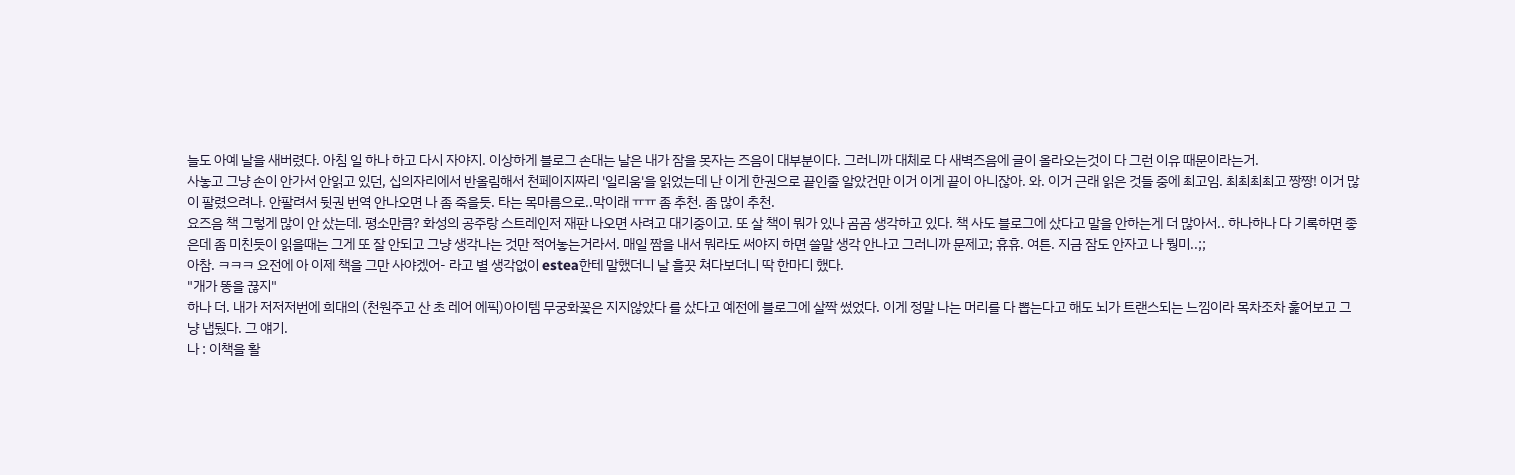늘도 아예 날을 새버렸다. 아침 일 하나 하고 다시 자야지. 이상하게 블로그 손대는 날은 내가 잠을 못자는 즈음이 대부분이다. 그러니까 대체로 다 새벽즈음에 글이 올라오는것이 다 그런 이유 때문이라는거.
사놓고 그냥 손이 안가서 안읽고 있던, 십의자리에서 반올림해서 천페이지짜리 '일리움'을 읽었는데 난 이게 한권으로 끝인줄 알았건만 이거 이게 끝이 아니잖아. 와. 이거 근래 읽은 것들 중에 최고임. 최최최최고 짱짱! 이거 많이 팔렸으려나. 안팔려서 뒷권 번역 안나오면 나 좀 죽을듯. 타는 목마름으로..막이래 ㅠㅠ 좀 추천. 좀 많이 추천.
요즈음 책 그렇게 많이 안 샀는데. 평소만큼? 화성의 공주랑 스트레인저 재판 나오면 사려고 대기중이고. 또 살 책이 뭐가 있나 곰곰 생각하고 있다. 책 사도 블로그에 샀다고 말을 안하는게 더 많아서.. 하나하나 다 기록하면 좋은데 좀 미친듯이 읽을때는 그게 또 잘 안되고 그냥 생각나는 것만 적어놓는거라서. 매일 짬을 내서 뭐라도 써야지 하면 쓸말 생각 안나고 그러니까 문제고; 휴휴. 여튼. 지금 잠도 안자고 나 뭥미..;;
아참. ㅋㅋㅋ 요전에 아 이제 책을 그만 사야겠어- 라고 별 생각없이 estea한테 말했더니 날 흘끗 쳐다보더니 딱 한마디 했다.
"개가 똥을 끊지"
하나 더. 내가 저저저번에 희대의 (천원주고 산 초 레어 에픽)아이템 무궁화꽃은 지지않았다 를 샀다고 예전에 블로그에 살짝 썼었다. 이게 정말 나는 머리를 다 뽑는다고 해도 뇌가 트랜스되는 느낌이라 목차조차 훑어보고 그냥 냅뒀다. 그 얘기.
나 : 이책을 활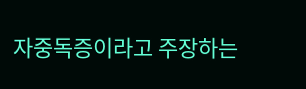자중독증이라고 주장하는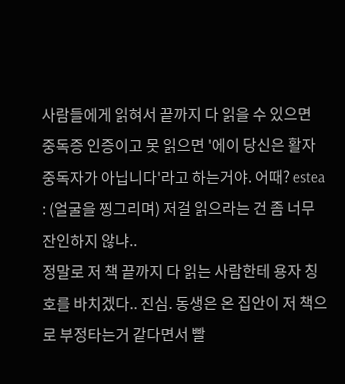사람들에게 읽혀서 끝까지 다 읽을 수 있으면 중독증 인증이고 못 읽으면 '에이 당신은 활자중독자가 아닙니다'라고 하는거야. 어때? estea : (얼굴을 찡그리며) 저걸 읽으라는 건 좀 너무 잔인하지 않냐..
정말로 저 책 끝까지 다 읽는 사람한테 용자 칭호를 바치겠다.. 진심. 동생은 온 집안이 저 책으로 부정타는거 같다면서 빨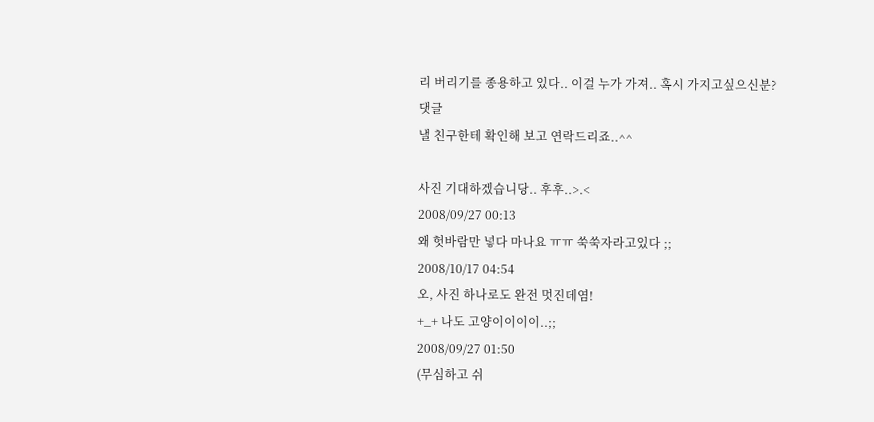리 버리기를 종용하고 있다.. 이걸 누가 가져.. 혹시 가지고싶으신분?
댓글
낼 친구한테 확인해 보고 연락드리죠..^^

사진 기대하겠습니당.. 후후..>.<
2008/09/27 00:13
왜 헛바람만 넣다 마나요 ㅠㅠ 쑥쑥자라고있다 ;;
2008/10/17 04:54
오, 사진 하나로도 완전 멋진데염!
+_+ 나도 고양이이이이..;;
2008/09/27 01:50
(무심하고 쉬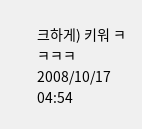크하게) 키워 ㅋㅋㅋㅋ
2008/10/17 04:54